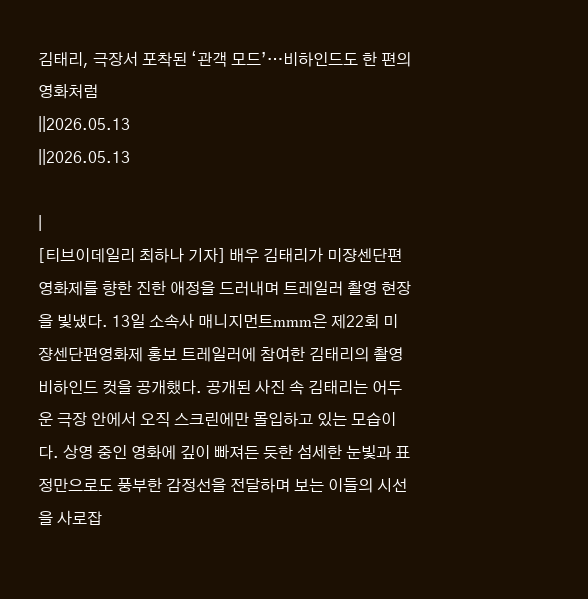김태리, 극장서 포착된 ‘관객 모드’…비하인드도 한 편의 영화처럼
||2026.05.13
||2026.05.13

|
[티브이데일리 최하나 기자] 배우 김태리가 미쟝센단편영화제를 향한 진한 애정을 드러내며 트레일러 촬영 현장을 빛냈다. 13일 소속사 매니지먼트mmm은 제22회 미쟝센단편영화제 홍보 트레일러에 참여한 김태리의 촬영 비하인드 컷을 공개했다. 공개된 사진 속 김태리는 어두운 극장 안에서 오직 스크린에만 몰입하고 있는 모습이다. 상영 중인 영화에 깊이 빠져든 듯한 섬세한 눈빛과 표정만으로도 풍부한 감정선을 전달하며 보는 이들의 시선을 사로잡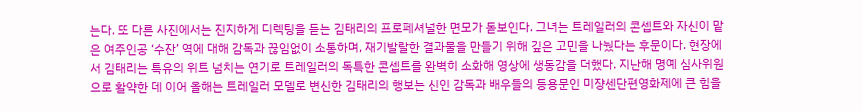는다. 또 다른 사진에서는 진지하게 디렉팅을 듣는 김태리의 프로페셔널한 면모가 돋보인다. 그녀는 트레일러의 콘셉트와 자신이 맡은 여주인공 ‘수잔’ 역에 대해 감독과 끊임없이 소통하며, 재기발랄한 결과물을 만들기 위해 깊은 고민을 나눴다는 후문이다. 현장에서 김태리는 특유의 위트 넘치는 연기로 트레일러의 독특한 콘셉트를 완벽히 소화해 영상에 생동감을 더했다. 지난해 명예 심사위원으로 활약한 데 이어 올해는 트레일러 모델로 변신한 김태리의 행보는 신인 감독과 배우들의 등용문인 미쟝센단편영화제에 큰 힘을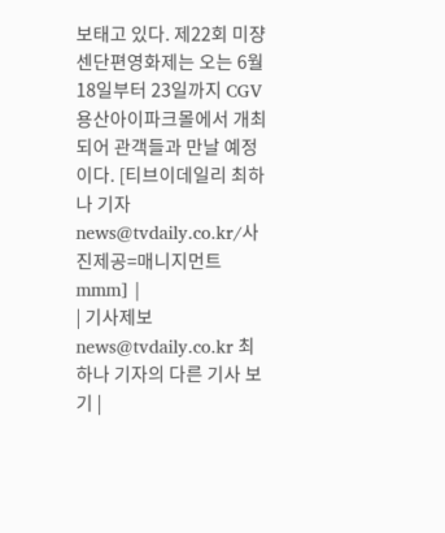보태고 있다. 제22회 미쟝센단편영화제는 오는 6월 18일부터 23일까지 CGV 용산아이파크몰에서 개최되어 관객들과 만날 예정이다. [티브이데일리 최하나 기자 news@tvdaily.co.kr/사진제공=매니지먼트 mmm] |
| 기사제보 news@tvdaily.co.kr 최하나 기자의 다른 기사 보기 |